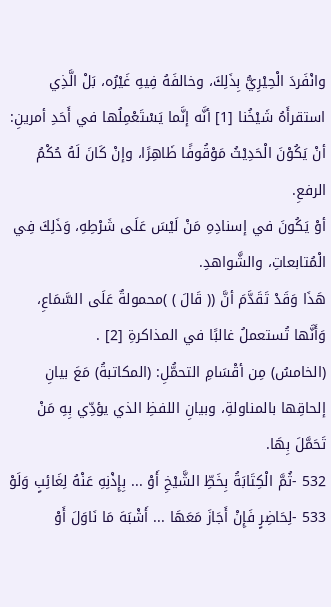وانْفَردَ الْحِيْرِيُّ بِذَلِكَ، وخالفَهُ فِيهِ غَيْرُه، بَلْ الَّذِي استقرأَهُ شَيْخُنا [1] أنَّه إنَّما يَسْتَعْمِلُها في أَحَدِ أمرينِ:
أنْ يَكُوْنَ الْحَدِيْثُ مَوْقُوفًا ظَاهِرًا، وإنْ كَانَ لَهُ حُكْمُ الرفعِ.
أوْ يَكُونَ في إسنادِهِ مَنْ لَيْسَ عَلَى شَرْطِهِ، وَذَلِكَ فِي الْمُتابعاتِ، والشَّواهدِ.
هَذَا وَقَدْ تَقَدَّمَ أنَّ (( قَالَ ) )محمولةٌ عَلَى السَّمَاعِ، وَأَنَّها تُستعملُ غالبًا في المذاكرةِ [2] .
(الخامسُ) مِن أقْسَامِ التحمُّلِ: (المكاتبةُ) مَعَ بيانِ إلحاقِها بالمناولةِ، وبيانِ اللفظِ الذي يؤدِّي بِهِ مَنْ تَحَمَّلَ بِهَا.
532 -ثُمَّ الْكِتَابَةُ بِخَطِّ الشَّيْخِ أَوْ ... بِإِذْنِهِ عَنْهُ لِغَائِبٍ وَلَوْ
533 -لِحَاضِرٍ فَإِنْ أَجَازَ مَعَهَا ... أَشْبَهَ مَا نَاوَلَ أَوْ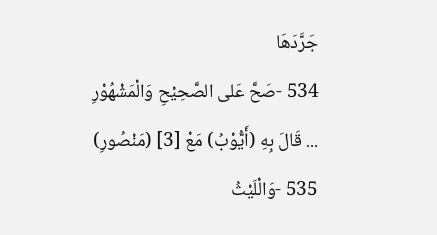جَرَّدَهَا
534 -صَحَّ عَلى الصَّحِيْحِ وَالْمَشْهُوْرِ ... قَالَ بِهِ (أَيُّوْبُ) مَعْ [3] (مَنْصُورِ)
535 -وَالْلَيْثُ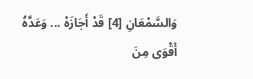وَالسَّمْعَانِ [4] قَدْ أَجَازَهْ ... وَعَدَّهُ أَقْوَى مِنَ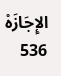الإِجَازَهْ
536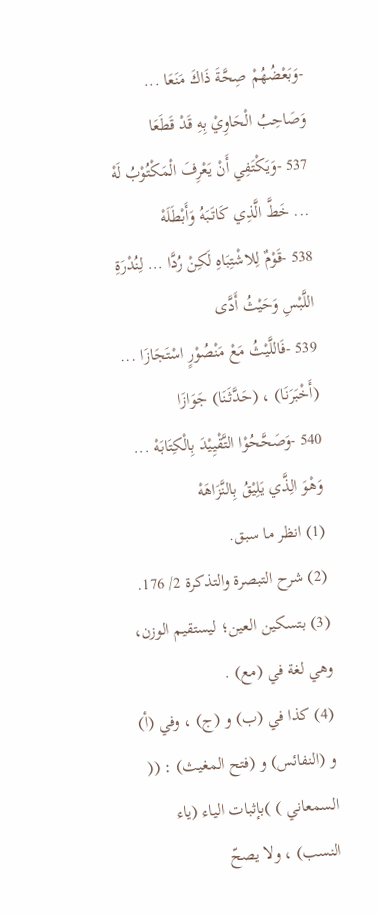-وَبَعْضُهُمْ صِحَّةَ ذَاكَ مَنَعَا ... وَصَاحِبُ الْحَاوِيْ بِهِ قَدْ قَطَعَا
537 -وَيَكْتَفِي أَنْ يَعْرِفَ الْمَكْتُوْبُ لَهْ ... خَطَّ الَّذِي كَاتَبَهُ وَأَبْطَلَهْ
538 -قَوْمٌ لِلاشْتِبَاهِ لَكِنْ رُدَّا ... لِنُدْرَةِ اللَّبْسِ وَحَيْثُ أَدَّى
539 -فَاللَّيْثُ مَعْ مَنْصُوْرٍ اسْتَجَازَا ... (أَخْبَرَنَا) ، (حَدَّثَنَا) جَوَازَا
540 -وَصَحَّحُوْا التَّقْيِيْدَ بِالْكِتَابَهْ ... وَهْوَ الِذَّي يَلِيْقُ بِالنَّزَاهَهْ
(1) انظر ما سبق.
(2) شرح التبصرة والتذكرة 2/ 176.
(3) بتسكين العين؛ ليستقيم الوزن، وهي لغة في (مع) .
(4) كذا في (ب) و (ج) ، وفي (أ) و (النفائس) و (فتح المغيث) : (( السمعاني ) )بإثبات الياء (ياء النسب) ، ولا يصحّ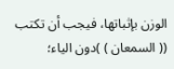الوزن بإثباتها، فيجب أن تكتب (( السمعان ) )دون الياء؛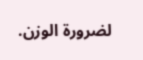لضرورة الوزن.